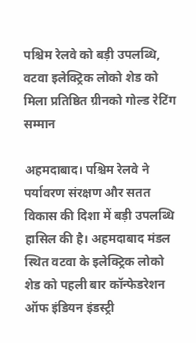पश्चिम रेलवे को बड़ी उपलब्धि, वटवा इलेक्ट्रिक लोको शेड को मिला प्रतिष्ठित ग्रीनको गोल्ड रेटिंग सम्मान

अहमदाबाद। पश्चिम रेलवे ने पर्यावरण संरक्षण और सतत विकास की दिशा में बड़ी उपलब्धि हासिल की है। अहमदाबाद मंडल स्थित वटवा के इलेक्ट्रिक लोको शेड को पहली बार कॉन्फेडरेशन ऑफ इंडियन इंडस्ट्री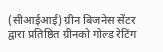(सीआईआई) ग्रीन बिजनेस सेंटर द्वारा प्रतिष्ठित ग्रीनको गोल्ड रेटिंग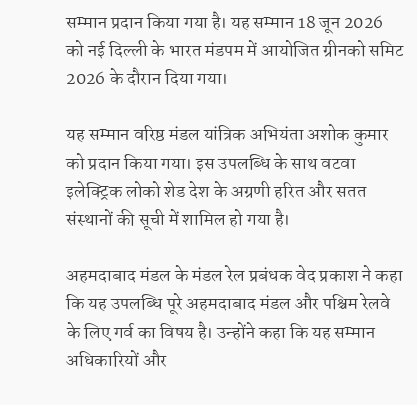सम्मान प्रदान किया गया है। यह सम्मान 18 जून 2026 को नई दिल्ली के भारत मंडपम में आयोजित ग्रीनको समिट 2026 के दौरान दिया गया।

यह सम्मान वरिष्ठ मंडल यांत्रिक अभियंता अशोक कुमार को प्रदान किया गया। इस उपलब्धि के साथ वटवा इलेक्ट्रिक लोको शेड देश के अग्रणी हरित और सतत संस्थानों की सूची में शामिल हो गया है।

अहमदाबाद मंडल के मंडल रेल प्रबंधक वेद प्रकाश ने कहा कि यह उपलब्धि पूरे अहमदाबाद मंडल और पश्चिम रेलवे के लिए गर्व का विषय है। उन्होंने कहा कि यह सम्मान अधिकारियों और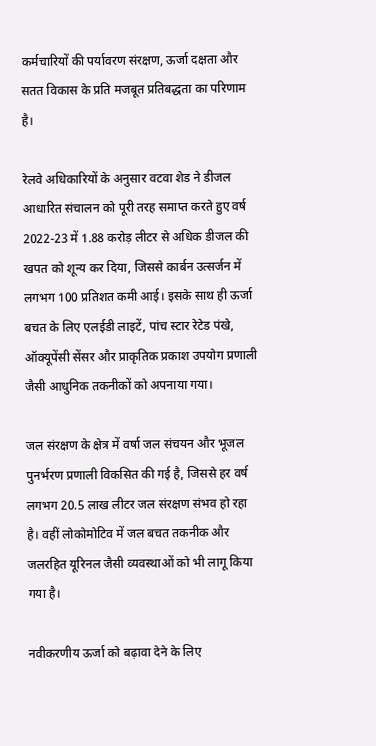कर्मचारियों की पर्यावरण संरक्षण, ऊर्जा दक्षता और सतत विकास के प्रति मजबूत प्रतिबद्धता का परिणाम है।

रेलवे अधिकारियों के अनुसार वटवा शेड ने डीजल आधारित संचालन को पूरी तरह समाप्त करते हुए वर्ष 2022-23 में 1.88 करोड़ लीटर से अधिक डीजल की खपत को शून्य कर दिया, जिससे कार्बन उत्सर्जन में लगभग 100 प्रतिशत कमी आई। इसके साथ ही ऊर्जा बचत के लिए एलईडी लाइटें, पांच स्टार रेटेड पंखे, ऑक्यूपेंसी सेंसर और प्राकृतिक प्रकाश उपयोग प्रणाली जैसी आधुनिक तकनीकों को अपनाया गया।

जल संरक्षण के क्षेत्र में वर्षा जल संचयन और भूजल पुनर्भरण प्रणाली विकसित की गई है, जिससे हर वर्ष लगभग 20.5 लाख लीटर जल संरक्षण संभव हो रहा है। वहीं लोकोमोटिव में जल बचत तकनीक और जलरहित यूरिनल जैसी व्यवस्थाओं को भी लागू किया गया है।

नवीकरणीय ऊर्जा को बढ़ावा देने के लिए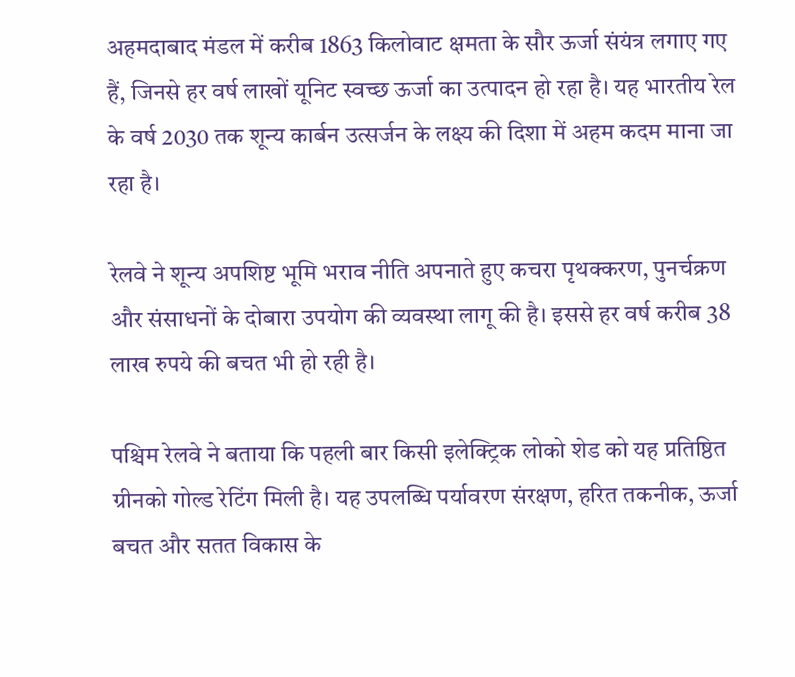अहमदाबाद मंडल में करीब 1863 किलोवाट क्षमता के सौर ऊर्जा संयंत्र लगाए गए हैं, जिनसे हर वर्ष लाखों यूनिट स्वच्छ ऊर्जा का उत्पादन हो रहा है। यह भारतीय रेल के वर्ष 2030 तक शून्य कार्बन उत्सर्जन के लक्ष्य की दिशा में अहम कदम माना जा रहा है।

रेलवे ने शून्य अपशिष्ट भूमि भराव नीति अपनाते हुए कचरा पृथक्करण, पुनर्चक्रण और संसाधनों के दोबारा उपयोग की व्यवस्था लागू की है। इससे हर वर्ष करीब 38 लाख रुपये की बचत भी हो रही है।

पश्चिम रेलवे ने बताया कि पहली बार किसी इलेक्ट्रिक लोको शेड को यह प्रतिष्ठित ग्रीनको गोल्ड रेटिंग मिली है। यह उपलब्धि पर्यावरण संरक्षण, हरित तकनीक, ऊर्जा बचत और सतत विकास के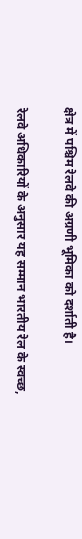क्षेत्र में पश्चिम रेलवे की अग्रणी भूमिका को दर्शाती है।

रेलवे अधिकारियों के अनुसार यह सम्मान भारतीय रेल के स्वच्छ,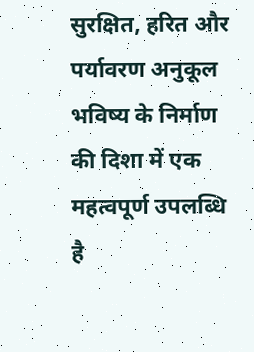सुरक्षित, हरित और पर्यावरण अनुकूल भविष्य के निर्माण की दिशा में एक महत्वपूर्ण उपलब्धि है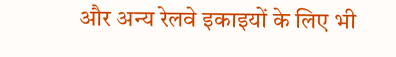और अन्य रेलवे इकाइयों के लिए भी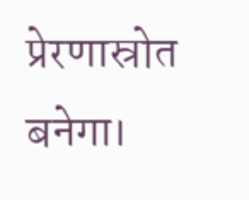प्रेरणास्रोत बनेगा।